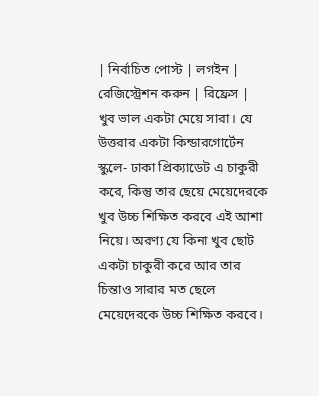| নির্বাচিত পোস্ট | লগইন | রেজিস্ট্রেশন করুন | রিফ্রেস |
খুব ভাল একটা মেয়ে সারা। যে উত্তরার একটা কিন্ডারগোর্টেন স্কুলে- ঢাকা প্রিক্যাডেট এ চাকুরী করে, কিন্তু তার ছেয়ে মেয়েদেরকে খুব উচ্চ শিক্ষিত করবে এই আশা নিয়ে। অরণ্য যে কিনা খুব ছোট একটা চাকুরী করে আর তার চিন্তাও সারার মত ছেলে মেয়েদেরকে উচ্চ শিক্ষিত করবে।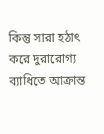কিন্তু সারা হঠাৎ করে দুরারোগ্য ব্যাধিতে আক্রান্ত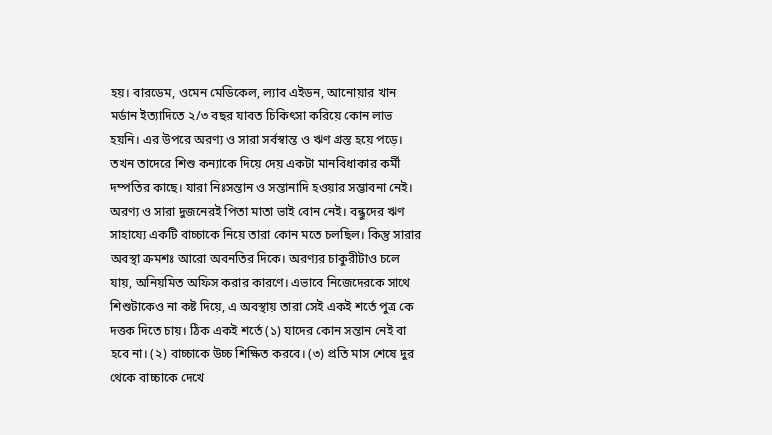হয়। বারডেম, ওমেন মেডিকেল, ল্যাব এইডন, আনোয়ার খান মর্ডান ইত্যাদিতে ২/৩ বছর যাবত চিকিৎসা করিয়ে কোন লাভ হয়নি। এর উপরে অরণ্য ও সারা সর্বস্বান্ত ও ঋণ গ্রস্ত হয়ে পড়ে। তখন তাদেরে শিশু কন্যাকে দিয়ে দেয় একটা মানবিধাকার কর্মী দম্পতির কাছে। যারা নিঃসন্তান ও সন্তানাদি হওয়ার সম্ভাবনা নেই। অরণ্য ও সারা দুজনেরই পিতা মাতা ভাই বোন নেই। বন্ধুদের ঋণ সাহায্যে একটি বাচ্চাকে নিয়ে তারা কোন মতে চলছিল। কিন্তু সারার অবস্থা ক্রমশঃ আরো অবনতির দিকে। অরণ্যর চাকুরীটাও চলে যায়, অনিয়মিত অফিস করার কারণে। এভাবে নিজেদেরকে সাথে শিশুটাকেও না কষ্ট দিয়ে, এ অবস্থায় তারা সেই একই শর্তে পুত্র কে দত্তক দিতে চায়। ঠিক একই শর্তে (১) যাদের কোন সন্তান নেই বা হবে না। (২) বাচ্চাকে উচ্চ শিক্ষিত করবে। (৩) প্রতি মাস শেষে দুর থেকে বাচ্চাকে দেখে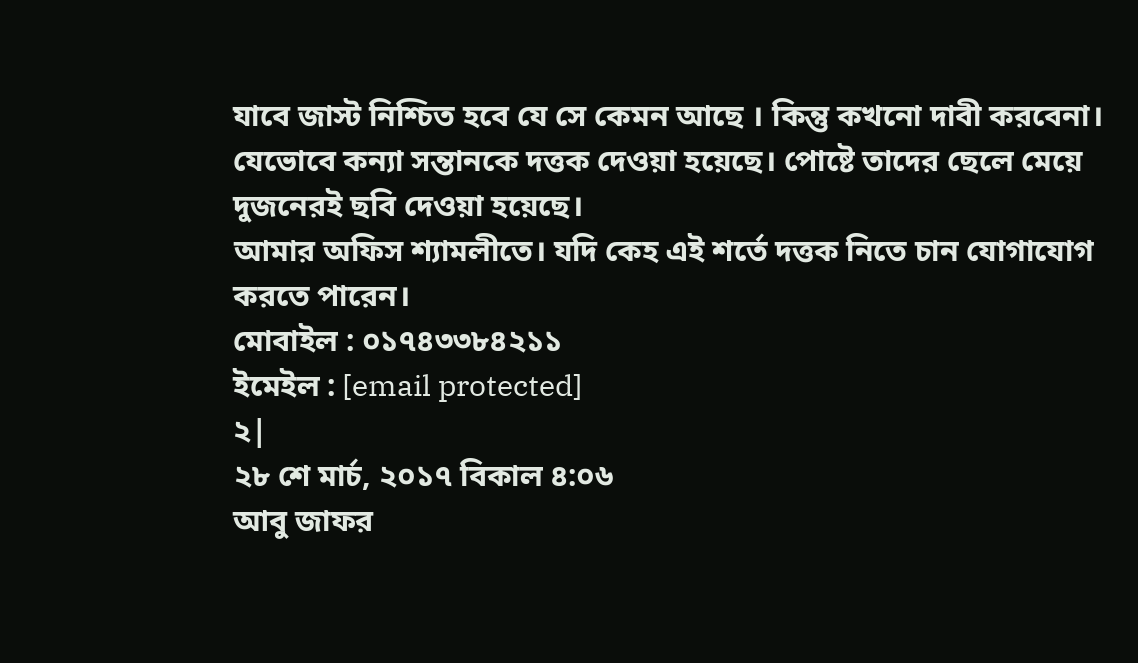যাবে জাস্ট নিশ্চিত হবে যে সে কেমন আছে । কিন্তু কখনো দাবী করবেনা। যেভোবে কন্যা সন্তানকে দত্তক দেওয়া হয়েছে। পোষ্টে তাদের ছেলে মেয়ে দুজনেরই ছবি দেওয়া হয়েছে।
আমার অফিস শ্যামলীতে। যদি কেহ এই শর্তে দত্তক নিতে চান যোগাযোগ করতে পারেন।
মোবাইল : ০১৭৪৩৩৮৪২১১
ইমেইল : [email protected]
২|
২৮ শে মার্চ, ২০১৭ বিকাল ৪:০৬
আবু জাফর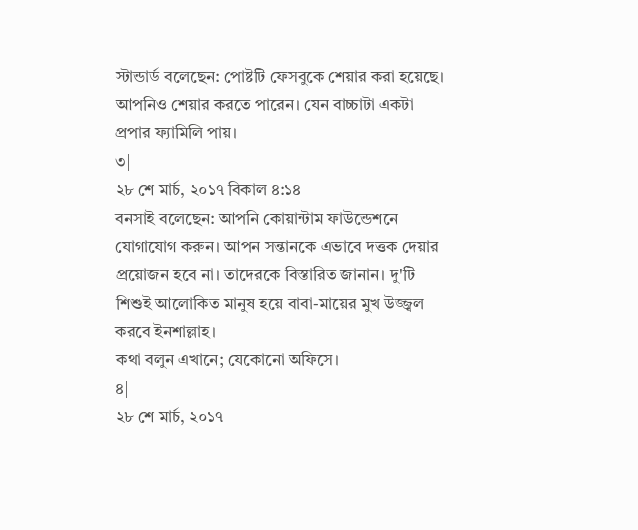স্টান্ডার্ড বলেছেন: পোষ্টটি ফেসবুকে শেয়ার করা হয়েছে। আপনিও শেয়ার করতে পারেন। যেন বাচ্চাটা একটা প্রপার ফ্যামিলি পায়।
৩|
২৮ শে মার্চ, ২০১৭ বিকাল ৪:১৪
বনসাই বলেছেন: আপনি কোয়ান্টাম ফাউন্ডেশনে যোগাযোগ করুন। আপন সন্তানকে এভাবে দত্তক দেয়ার প্রয়োজন হবে না। তাদেরকে বিস্তারিত জানান। দু'টি শিশুই আলোকিত মানুষ হয়ে বাবা-মায়ের মুখ উজ্জ্বল করবে ইনশাল্লাহ।
কথা বলুন এখানে; যেকোনো অফিসে।
৪|
২৮ শে মার্চ, ২০১৭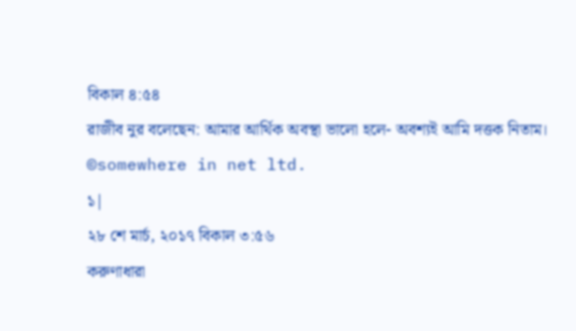বিকাল ৪:৫৪
রাজীব নুর বলেছেন: আমার আর্থিক অবস্থা ভালো হলে- অবশ্যই আমি দত্তক নিতাম।
©somewhere in net ltd.
১|
২৮ শে মার্চ, ২০১৭ বিকাল ৩:৫৬
করুণাধারা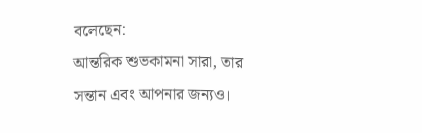বলেছেন:
আন্তরিক শুভকামনা সারা, তার সন্তান এবং আপনার জন্যও।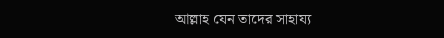আল্লাহ যেন তাদের সাহায্য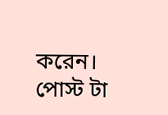করেন।
পোস্ট টা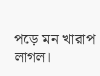পড়ে মন খারাপ লাগল।